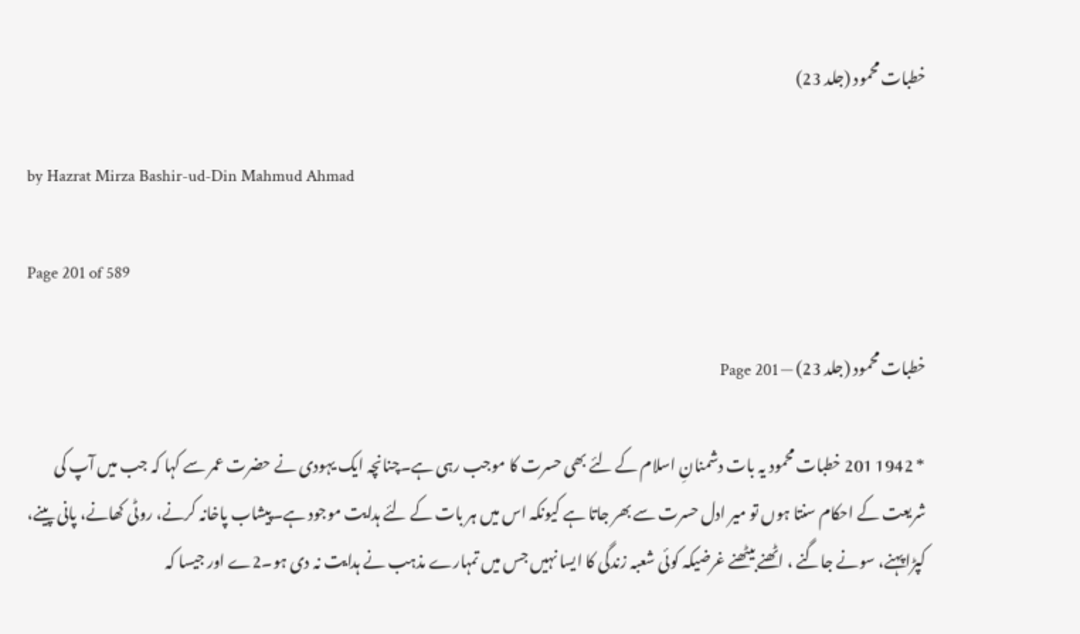خطبات محمود (جلد 23)

by Hazrat Mirza Bashir-ud-Din Mahmud Ahmad

Page 201 of 589

خطبات محمود (جلد 23) — Page 201

* 1942 201 خطبات محمود یہ بات دشمنانِ اسلام کے لئے بھی حسرت کا موجب رہی ہے۔چنانچہ ایک یہودی نے حضرت عمر سے کہا کہ جب میں آپ کی شریعت کے احکام سنتا ہوں تو میر ادل حسرت سے بھر جاتا ہے کیونکہ اس میں ہر بات کے لئے ہدایت موجود ہے۔پیشاب پاخانہ کرنے، روٹی کھانے، پانی پینے، کپڑا پہنے، سونے جاگنے ، اٹھنے بیٹھنے غرضیکہ کوئی شعبہ زندگی کا ایسا نہیں جس میں تمہارے مذہب نے ہدایت نہ دی ہو۔2ے اور جیسا کہ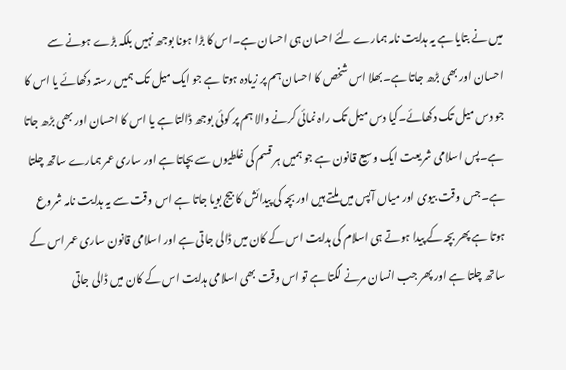میں نے بتایا ہے یہ ہدایت نامہ ہمارے لئے احسان ہی احسان ہے۔اس کا بڑا ہونا بوجھ نہیں بلکہ بڑے ہونے سے احسان اور بھی بڑھ جاتا ہے۔بھلا اس شخص کا احسان ہم پر زیادہ ہوتا ہے جو ایک میل تک ہمیں رستہ دکھائے یا اس کا جو دس میل تک دکھائے۔کیا دس میل تک راہ نمائی کرنے والا ہم پر کوئی بوجھ ڈالتا ہے یا اس کا احسان اور بھی بڑھ جاتا ہے۔پس اسلامی شریعت ایک وسیع قانون ہے جو ہمیں ہر قسم کی غلطیوں سے بچاتا ہے اور ساری عمر ہمارے ساتھ چلتا ہے۔جس وقت بیوی اور میاں آپس میں ملتے ہیں اور بچہ کی پیدائش کا بیج بویا جاتا ہے اس وقت سے یہ ہدایت نامہ شروع ہوتا ہے پھر بچہ کے پیدا ہوتے ہی اسلام کی ہدایت اس کے کان میں ڈالی جاتی ہے اور اسلامی قانون ساری عمر اس کے ساتھ چلتا ہے اور پھر جب انسان مرنے لگتا ہے تو اس وقت بھی اسلامی ہدایت اس کے کان میں ڈالی جاتی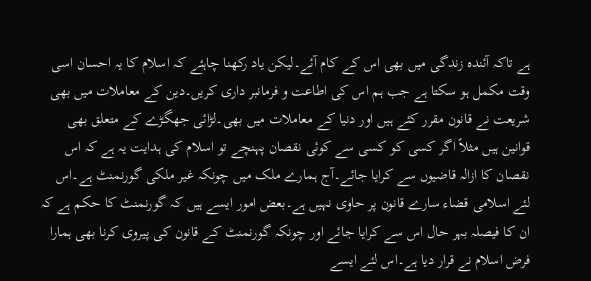ہے تاکہ آئندہ زندگی میں بھی اس کے کام آئے۔لیکن یاد رکھنا چاہئے کہ اسلام کا یہ احسان اسی وقت مکمل ہو سکتا ہے جب ہم اس کی اطاعت و فرمانبر داری کریں۔دین کے معاملات میں بھی شریعت نے قانون مقرر کئے ہیں اور دنیا کے معاملات میں بھی۔لڑائی جھگڑے کے متعلق بھی قوانین ہیں مثلاً اگر کسی کو کسی سے کوئی نقصان پہنچے تو اسلام کی ہدایت یہ ہے کہ اس نقصان کا ازالہ قاضیوں سے کرایا جائے۔آج ہمارے ملک میں چونکہ غیر ملکی گورنمنٹ ہے۔اس لئے اسلامی قضاء سارے قانون پر حاوی نہیں ہے۔بعض امور ایسے ہیں کہ گورنمنٹ کا حکم ہے کہ ان کا فیصلہ بہر حال اس سے کرایا جائے اور چونکہ گورنمنٹ کے قانون کی پیروی کرنا بھی ہمارا فرض اسلام نے قرار دیا ہے۔اس لئے ایسے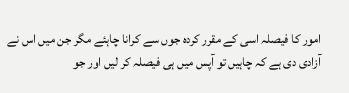امور کا فیصلہ اسی کے مقرر کردہ جوں سے کرانا چاہئے مگر جن میں اس نے آزادی دی ہے کہ چاہیں تو آپس میں ہی فیصلہ کر لیں اور جو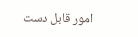امور قابل دست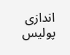اندازی پولیس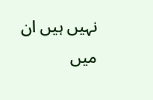نہیں ہیں ان میں